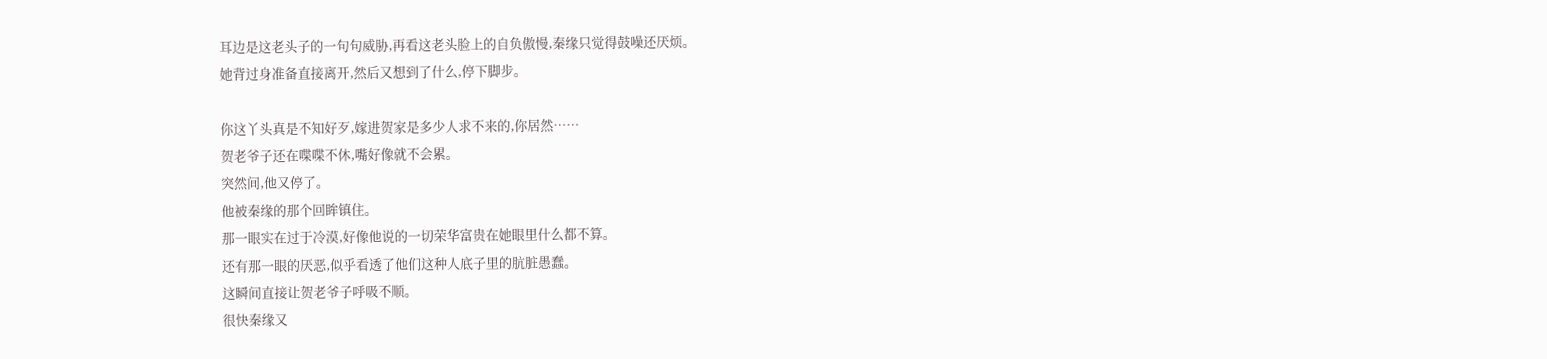耳边是这老头子的一句句威胁,再看这老头脸上的自负傲慢,秦缘只觉得鼓噪还厌烦。
她背过身准备直接离开,然后又想到了什么,停下脚步。

你这丫头真是不知好歹,嫁进贺家是多少人求不来的,你居然……
贺老爷子还在喋喋不休,嘴好像就不会累。
突然间,他又停了。
他被秦缘的那个回眸镇住。
那一眼实在过于冷漠,好像他说的一切荣华富贵在她眼里什么都不算。
还有那一眼的厌恶,似乎看透了他们这种人底子里的肮脏愚蠢。
这瞬间直接让贺老爷子呼吸不顺。
很快秦缘又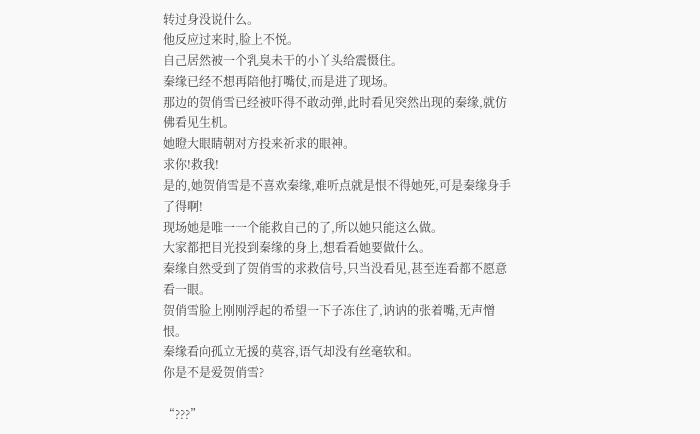转过身没说什么。
他反应过来时,脸上不悦。
自己居然被一个乳臭未干的小丫头给震慑住。
秦缘已经不想再陪他打嘴仗,而是进了现场。
那边的贺俏雪已经被吓得不敢动弹,此时看见突然出现的秦缘,就仿佛看见生机。
她瞪大眼睛朝对方投来祈求的眼神。
求你!救我!
是的,她贺俏雪是不喜欢秦缘,难听点就是恨不得她死,可是秦缘身手了得啊!
现场她是唯一一个能救自己的了,所以她只能这么做。
大家都把目光投到秦缘的身上,想看看她要做什么。
秦缘自然受到了贺俏雪的求救信号,只当没看见,甚至连看都不愿意看一眼。
贺俏雪脸上刚刚浮起的希望一下子冻住了,讷讷的张着嘴,无声憎恨。
秦缘看向孤立无援的莫容,语气却没有丝毫软和。
你是不是爱贺俏雪?

“???”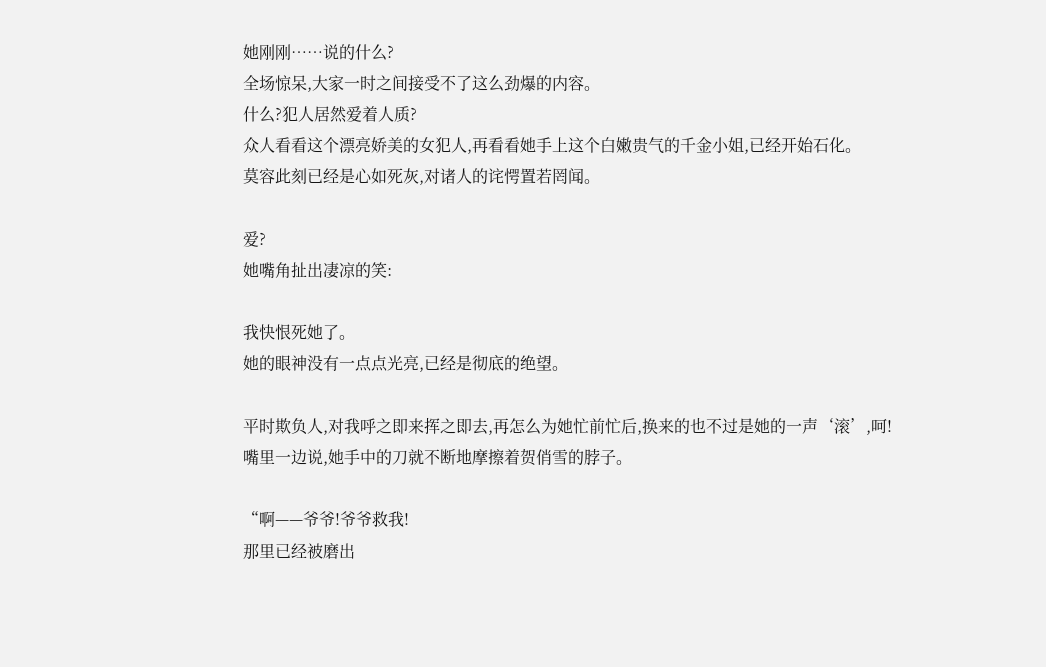她刚刚……说的什么?
全场惊呆,大家一时之间接受不了这么劲爆的内容。
什么?犯人居然爱着人质?
众人看看这个漂亮娇美的女犯人,再看看她手上这个白嫩贵气的千金小姐,已经开始石化。
莫容此刻已经是心如死灰,对诸人的诧愕置若罔闻。

爱?
她嘴角扯出凄凉的笑:

我快恨死她了。
她的眼神没有一点点光亮,已经是彻底的绝望。

平时欺负人,对我呼之即来挥之即去,再怎么为她忙前忙后,换来的也不过是她的一声‘滚’,呵!
嘴里一边说,她手中的刀就不断地摩擦着贺俏雪的脖子。

“啊——爷爷!爷爷救我!
那里已经被磨出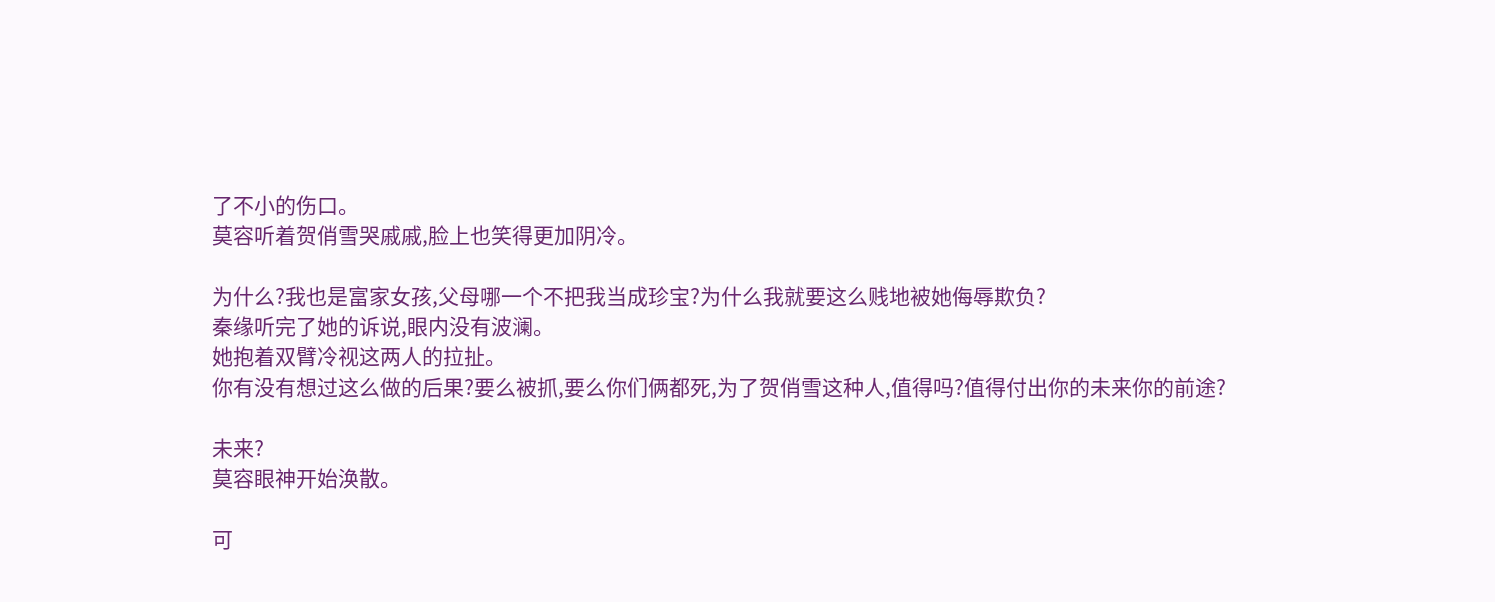了不小的伤口。
莫容听着贺俏雪哭戚戚,脸上也笑得更加阴冷。

为什么?我也是富家女孩,父母哪一个不把我当成珍宝?为什么我就要这么贱地被她侮辱欺负?
秦缘听完了她的诉说,眼内没有波澜。
她抱着双臂冷视这两人的拉扯。
你有没有想过这么做的后果?要么被抓,要么你们俩都死,为了贺俏雪这种人,值得吗?值得付出你的未来你的前途?

未来?
莫容眼神开始涣散。

可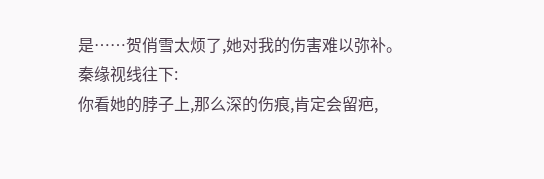是……贺俏雪太烦了,她对我的伤害难以弥补。
秦缘视线往下:
你看她的脖子上,那么深的伤痕,肯定会留疤,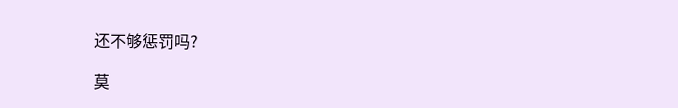还不够惩罚吗?

莫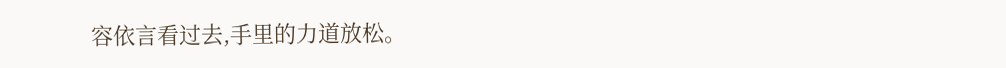容依言看过去,手里的力道放松。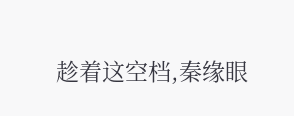趁着这空档,秦缘眼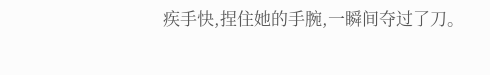疾手快,捏住她的手腕,一瞬间夺过了刀。